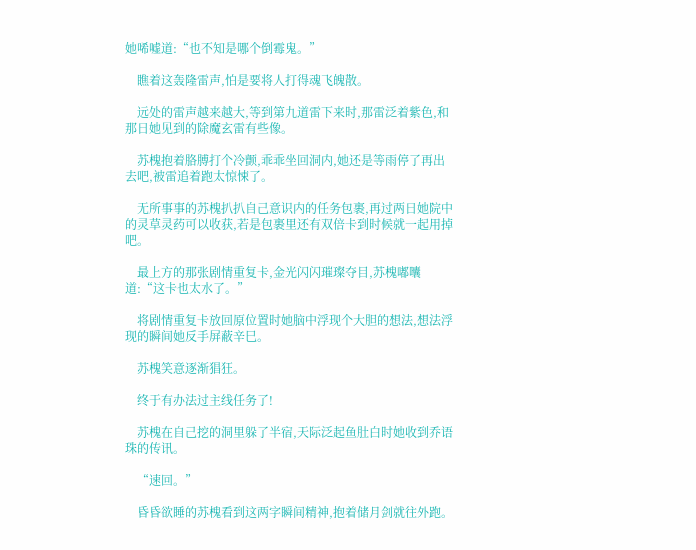她唏嘘道:“也不知是哪个倒霉鬼。”

    瞧着这轰隆雷声,怕是要将人打得魂飞魄散。

    远处的雷声越来越大,等到第九道雷下来时,那雷泛着紫色,和那日她见到的除魔玄雷有些像。

    苏槐抱着胳膊打个冷颤,乖乖坐回洞内,她还是等雨停了再出去吧,被雷追着跑太惊悚了。

    无所事事的苏槐扒扒自己意识内的任务包裹,再过两日她院中的灵草灵药可以收获,若是包裹里还有双倍卡到时候就一起用掉吧。

    最上方的那张剧情重复卡,金光闪闪璀璨夺目,苏槐嘟囔道:“这卡也太水了。”

    将剧情重复卡放回原位置时她脑中浮现个大胆的想法,想法浮现的瞬间她反手屏蔽辛巳。

    苏槐笑意逐渐猖狂。

    终于有办法过主线任务了!

    苏槐在自己挖的洞里躲了半宿,天际泛起鱼肚白时她收到乔语珠的传讯。

    “速回。”

    昏昏欲睡的苏槐看到这两字瞬间精神,抱着储月剑就往外跑。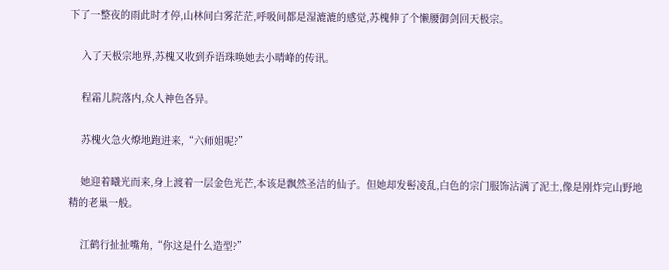下了一整夜的雨此时才停,山林间白雾茫茫,呼吸间都是湿漉漉的感觉,苏槐伸了个懒腰御剑回天极宗。

    入了天极宗地界,苏槐又收到乔语珠唤她去小晴峰的传讯。

    程霜儿院落内,众人神色各异。

    苏槐火急火燎地跑进来,“六师姐呢?”

    她迎着曦光而来,身上渡着一层金色光芒,本该是飘然圣洁的仙子。但她却发髻凌乱,白色的宗门服饰沾满了泥土,像是刚炸完山野地精的老巢一般。

    江鹤行扯扯嘴角,“你这是什么造型?”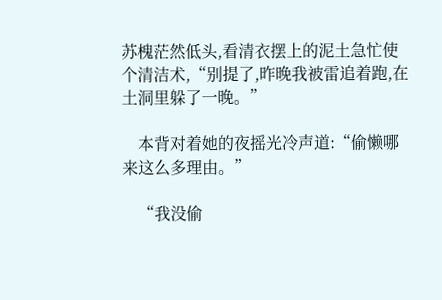苏槐茫然低头,看清衣摆上的泥土急忙使个清洁术,“别提了,昨晚我被雷追着跑,在土洞里躲了一晚。”

    本背对着她的夜摇光冷声道:“偷懒哪来这么多理由。”

    “我没偷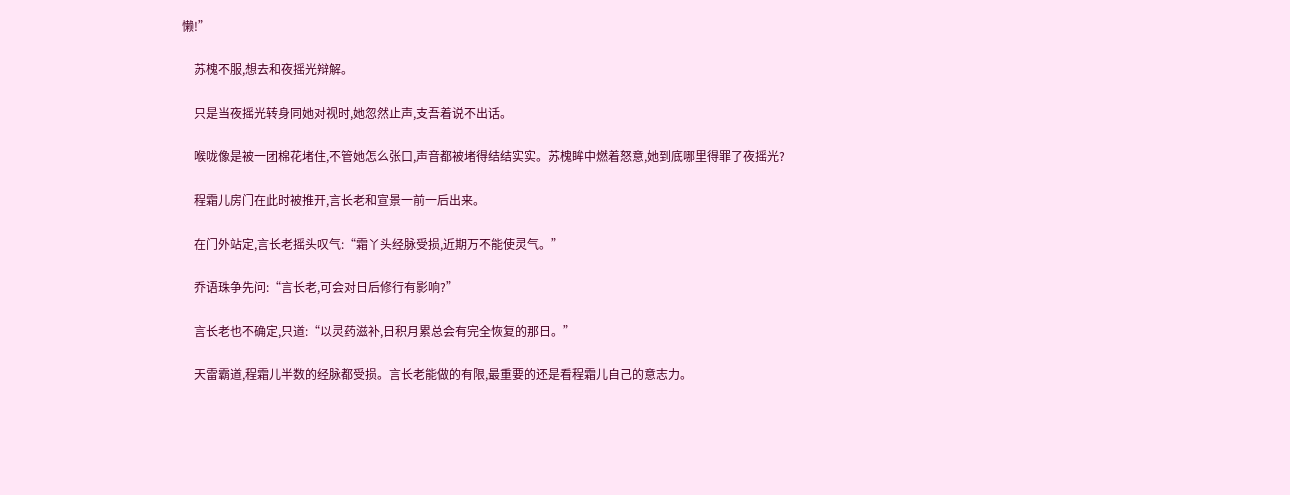懒!”

    苏槐不服,想去和夜摇光辩解。

    只是当夜摇光转身同她对视时,她忽然止声,支吾着说不出话。

    喉咙像是被一团棉花堵住,不管她怎么张口,声音都被堵得结结实实。苏槐眸中燃着怒意,她到底哪里得罪了夜摇光?

    程霜儿房门在此时被推开,言长老和宣景一前一后出来。

    在门外站定,言长老摇头叹气:“霜丫头经脉受损,近期万不能使灵气。”

    乔语珠争先问:“言长老,可会对日后修行有影响?”

    言长老也不确定,只道:“以灵药滋补,日积月累总会有完全恢复的那日。”

    天雷霸道,程霜儿半数的经脉都受损。言长老能做的有限,最重要的还是看程霜儿自己的意志力。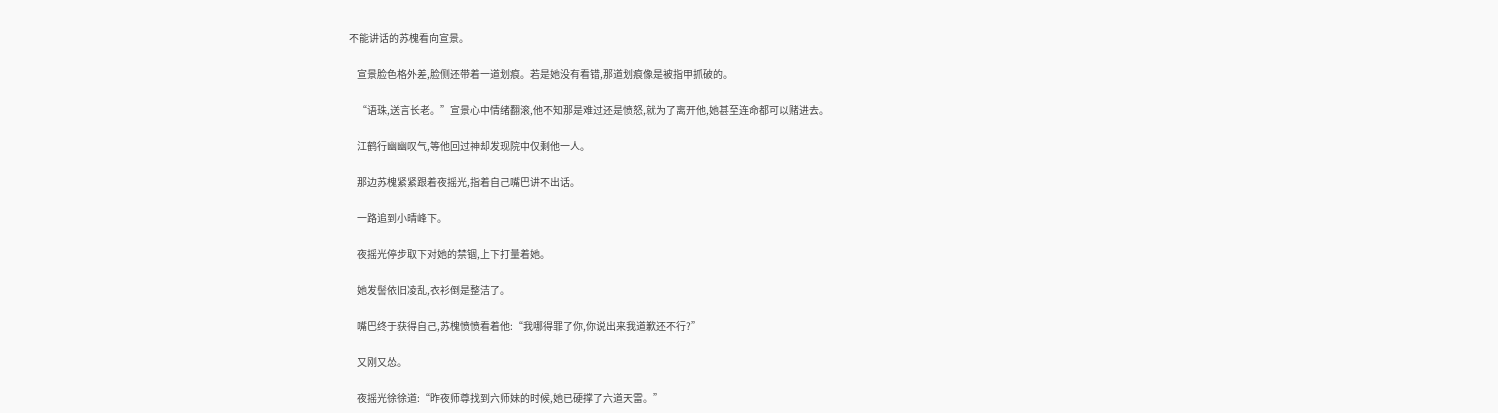不能讲话的苏槐看向宣景。

    宣景脸色格外差,脸侧还带着一道划痕。若是她没有看错,那道划痕像是被指甲抓破的。

    “语珠,送言长老。”宣景心中情绪翻滚,他不知那是难过还是愤怒,就为了离开他,她甚至连命都可以赌进去。

    江鹤行幽幽叹气,等他回过神却发现院中仅剩他一人。

    那边苏槐紧紧跟着夜摇光,指着自己嘴巴讲不出话。

    一路追到小晴峰下。

    夜摇光停步取下对她的禁锢,上下打量着她。

    她发髻依旧凌乱,衣衫倒是整洁了。

    嘴巴终于获得自己,苏槐愤愤看着他:“我哪得罪了你,你说出来我道歉还不行?”

    又刚又怂。

    夜摇光徐徐道:“昨夜师尊找到六师妹的时候,她已硬撑了六道天雷。”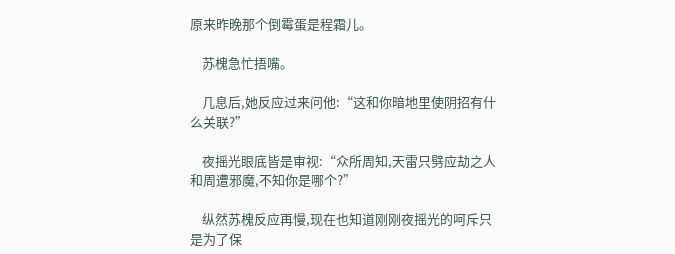原来昨晚那个倒霉蛋是程霜儿。

    苏槐急忙捂嘴。

    几息后,她反应过来问他:“这和你暗地里使阴招有什么关联?”

    夜摇光眼底皆是审视:“众所周知,天雷只劈应劫之人和周遭邪魔,不知你是哪个?”

    纵然苏槐反应再慢,现在也知道刚刚夜摇光的呵斥只是为了保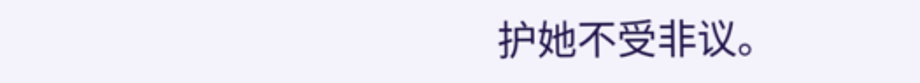护她不受非议。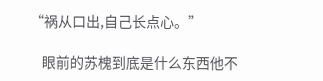“祸从口出,自己长点心。”

    眼前的苏槐到底是什么东西他不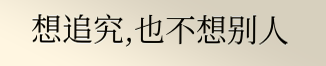想追究,也不想别人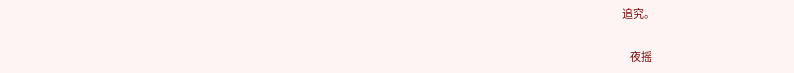追究。

    夜摇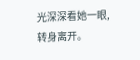光深深看她一眼,转身离开。